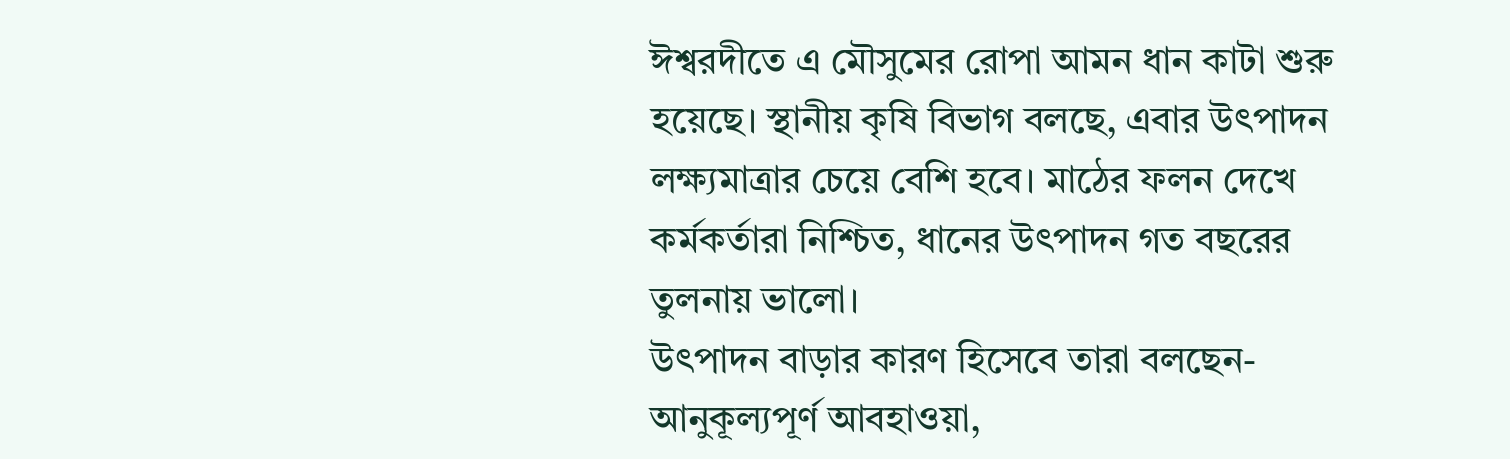ঈশ্বরদীতে এ মৌসুমের রোপা আমন ধান কাটা শুরু হয়েছে। স্থানীয় কৃষি বিভাগ বলছে, এবার উৎপাদন লক্ষ্যমাত্রার চেয়ে বেশি হবে। মাঠের ফলন দেখে কর্মকর্তারা নিশ্চিত, ধানের উৎপাদন গত বছরের তুলনায় ভালো।
উৎপাদন বাড়ার কারণ হিসেবে তারা বলছেন- আনুকূল্যপূর্ণ আবহাওয়া,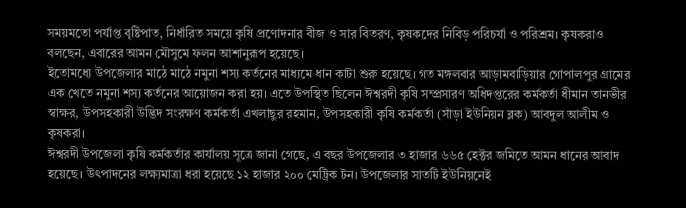সময়মতো পর্যাপ্ত বৃষ্টিপাত, নির্ধারিত সময়ে কৃষি প্রণোদনার বীজ ও সার বিতরণ, কৃষকদের নিবিড় পরিচর্যা ও পরিশ্রম। কৃষকরাও বলছেন, এবারের আমন মৌসুমে ফলন আশানুরূপ হয়েছে।
ইতোমধ্যে উপজেলার মাঠে মাঠে নমুনা শস্য কর্তনের মাধ্যমে ধান কাটা শুরু হয়েছে। গত মঙ্গলবার আড়ামবাড়িয়ার গোপালপুর গ্রামের এক খেতে নমুনা শস্য কর্তনের আয়োজন করা হয়। এতে উপস্থিত ছিলেন ঈশ্বরদী কৃষি সম্প্রসারণ অধিদপ্তরের কর্মকর্তা ধীমান তানভীর স্বাক্ষর, উপসহকারী উদ্ভিদ সংরক্ষণ কর্মকর্তা এখলাছুর রহমান, উপসহকারী কৃষি কর্মকর্তা (সাঁড়া ইউনিয়ন ব্লক) আবদুল আলীম ও কৃষকরা।
ঈশ্বরদী উপজেলা কৃষি কর্মকর্তার কার্যালয় সূত্রে জানা গেছে, এ বছর উপজেলার ৩ হাজার ৬৬৫ হেক্টর জমিতে আমন ধানের আবাদ হয়েছে। উৎপাদনের লক্ষ্যমাত্রা ধরা হয়েছে ১২ হাজার ২০০ মেট্রিক টন। উপজেলার সাতটি ইউনিয়নেই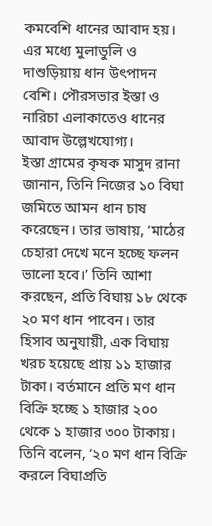কমবেশি ধানের আবাদ হয়। এর মধ্যে মুলাডুলি ও দাশুড়িয়ায় ধান উৎপাদন বেশি। পৌরসভার ইস্তা ও নারিচা এলাকাতেও ধানের আবাদ উল্লেখযোগ্য।
ইস্তা গ্রামের কৃষক মাসুদ রানা জানান, তিনি নিজের ১০ বিঘা জমিতে আমন ধান চাষ করেছেন। তার ভাষায়, ‘মাঠের চেহারা দেখে মনে হচ্ছে ফলন ভালো হবে।’ তিনি আশা করছেন, প্রতি বিঘায় ১৮ থেকে ২০ মণ ধান পাবেন। তার হিসাব অনুযায়ী, এক বিঘায় খরচ হয়েছে প্রায় ১১ হাজার টাকা। বর্তমানে প্রতি মণ ধান বিক্রি হচ্ছে ১ হাজার ২০০ থেকে ১ হাজার ৩০০ টাকায়। তিনি বলেন, ‘২০ মণ ধান বিক্রি করলে বিঘাপ্রতি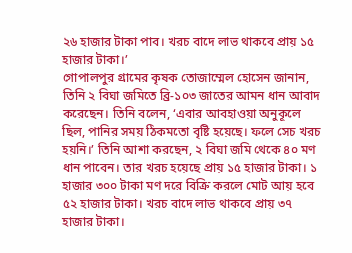২৬ হাজার টাকা পাব। খরচ বাদে লাভ থাকবে প্রায় ১৫ হাজার টাকা।’
গোপালপুর গ্রামের কৃষক তোজাম্মেল হোসেন জানান, তিনি ২ বিঘা জমিতে ব্রি-১০৩ জাতের আমন ধান আবাদ করেছেন। তিনি বলেন, ‘এবার আবহাওয়া অনুকূলে ছিল, পানির সময় ঠিকমতো বৃষ্টি হয়েছে। ফলে সেচ খরচ হয়নি।’ তিনি আশা করছেন, ২ বিঘা জমি থেকে ৪০ মণ ধান পাবেন। তার খরচ হয়েছে প্রায় ১৫ হাজার টাকা। ১ হাজার ৩০০ টাকা মণ দরে বিক্রি করলে মোট আয় হবে ৫২ হাজার টাকা। খরচ বাদে লাভ থাকবে প্রায় ৩৭ হাজার টাকা।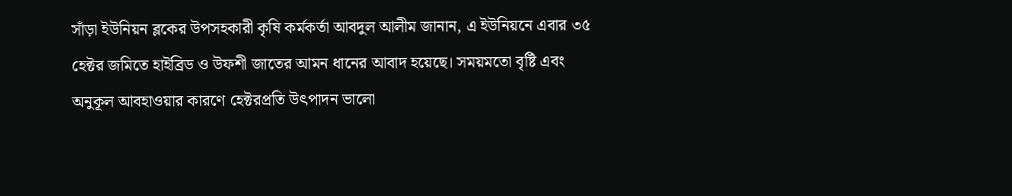সাঁড়া ইউনিয়ন ব্লকের উপসহকারী কৃষি কর্মকর্তা আবদুল আলীম জানান, এ ইউনিয়নে এবার ৩৫ হেক্টর জমিতে হাইব্রিড ও উফশী জাতের আমন ধানের আবাদ হয়েছে। সময়মতো বৃষ্টি এবং অনুকূল আবহাওয়ার কারণে হেক্টরপ্রতি উৎপাদন ভালো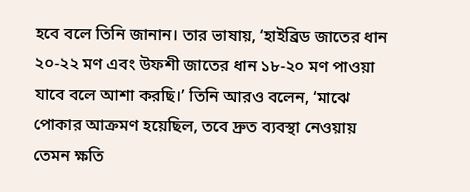হবে বলে তিনি জানান। তার ভাষায়, ‘হাইব্রিড জাতের ধান ২০-২২ মণ এবং উফশী জাতের ধান ১৮-২০ মণ পাওয়া যাবে বলে আশা করছি।’ তিনি আরও বলেন, ‘মাঝে পোকার আক্রমণ হয়েছিল, তবে দ্রুত ব্যবস্থা নেওয়ায় তেমন ক্ষতি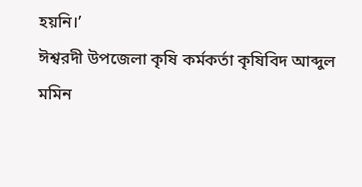হয়নি।’
ঈশ্বরদী উপজেলা কৃষি কর্মকর্তা কৃষিবিদ আব্দুল মমিন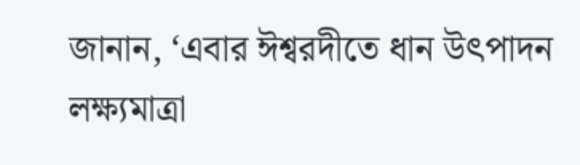জানান, ‘এবার ঈশ্বরদীতে ধান উৎপাদন লক্ষ্যমাত্রা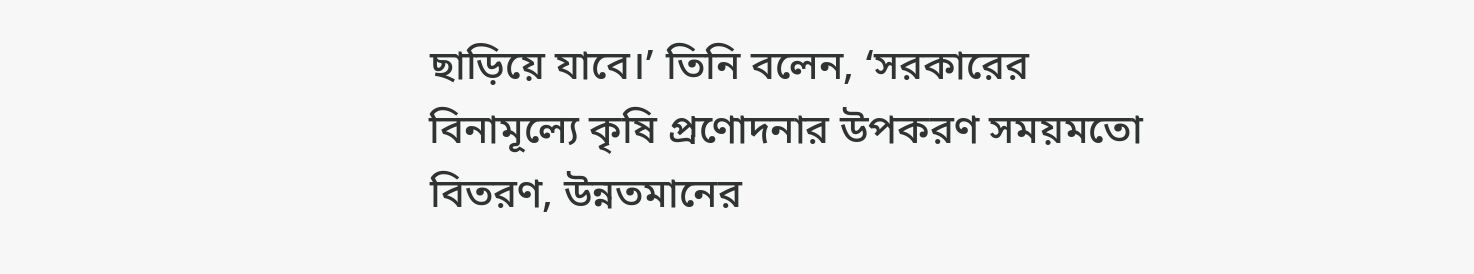ছাড়িয়ে যাবে।’ তিনি বলেন, ‘সরকারের বিনামূল্যে কৃষি প্রণোদনার উপকরণ সময়মতো বিতরণ, উন্নতমানের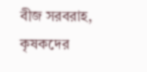বীজ সরবরাহ, কৃষকদের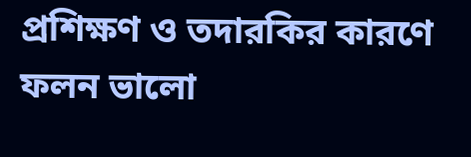প্রশিক্ষণ ও তদারকির কারণে ফলন ভালো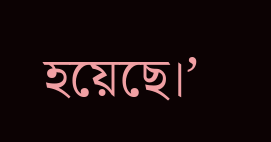হয়েছে।’